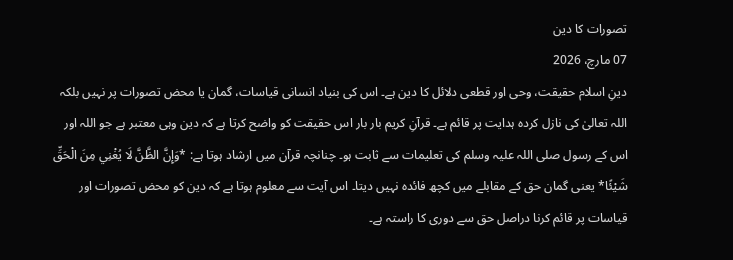تصورات کا دین
07 مارچ، 2026
دینِ اسلام حقیقت، وحی اور قطعی دلائل کا دین ہے۔ اس کی بنیاد انسانی قیاسات، گمان یا محض تصورات پر نہیں بلکہ اللہ تعالیٰ کی نازل کردہ ہدایت پر قائم ہے۔ قرآنِ کریم بار بار اس حقیقت کو واضح کرتا ہے کہ دین وہی معتبر ہے جو اللہ اور اس کے رسول صلی اللہ علیہ وسلم کی تعلیمات سے ثابت ہو۔ چنانچہ قرآن میں ارشاد ہوتا ہے: *وَإِنَّ الظَّنَّ لَا يُغْنِي مِنَ الْحَقِّ شَيْئًا* یعنی گمان حق کے مقابلے میں کچھ فائدہ نہیں دیتا۔ اس آیت سے معلوم ہوتا ہے کہ دین کو محض تصورات اور قیاسات پر قائم کرنا دراصل حق سے دوری کا راستہ ہے۔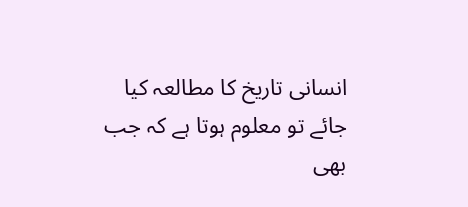انسانی تاریخ کا مطالعہ کیا جائے تو معلوم ہوتا ہے کہ جب بھی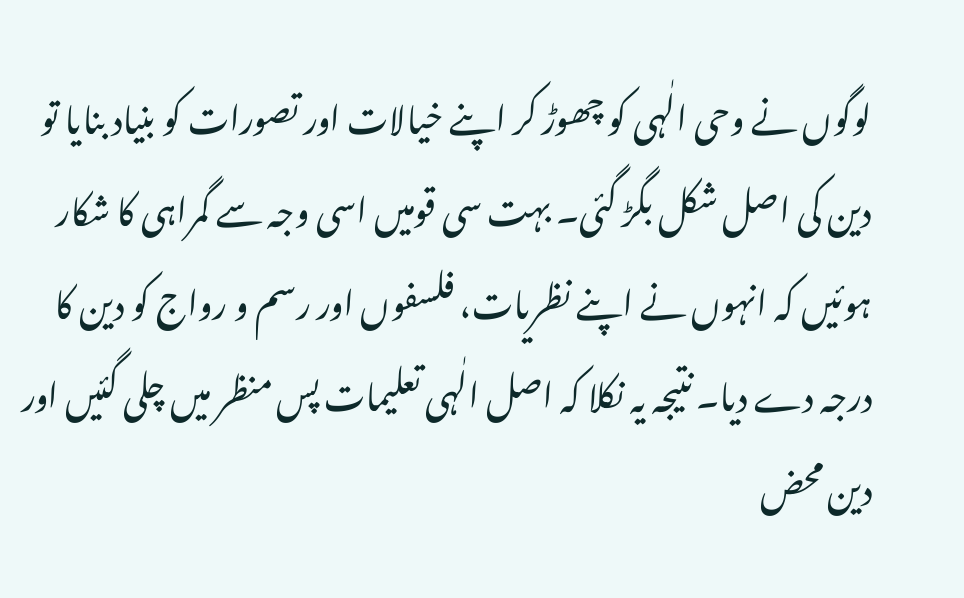لوگوں نے وحی الٰہی کو چھوڑ کر اپنے خیالات اور تصورات کو بنیاد بنایا تو دین کی اصل شکل بگڑ گئی۔ بہت سی قومیں اسی وجہ سے گمراہی کا شکار ہوئیں کہ انہوں نے اپنے نظریات، فلسفوں اور رسم و رواج کو دین کا درجہ دے دیا۔ نتیجہ یہ نکلا کہ اصل الٰہی تعلیمات پس منظر میں چلی گئیں اور دین محض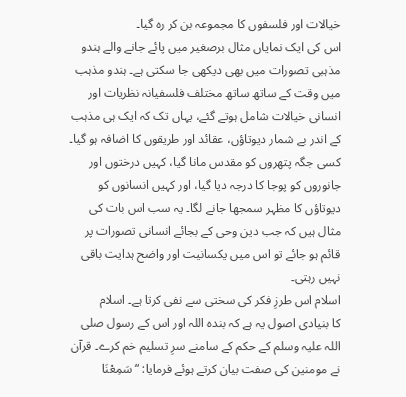خیالات اور فلسفوں کا مجموعہ بن کر رہ گیا۔
اس کی ایک نمایاں مثال برصغیر میں پائے جانے والے ہندو مذہبی تصورات میں بھی دیکھی جا سکتی ہے۔ ہندو مذہب میں وقت کے ساتھ ساتھ مختلف فلسفیانہ نظریات اور انسانی خیالات شامل ہوتے گئے، یہاں تک کہ ایک ہی مذہب کے اندر بے شمار دیوتاؤں، عقائد اور طریقوں کا اضافہ ہو گیا۔ کسی جگہ پتھروں کو مقدس مانا گیا، کہیں درختوں اور جانوروں کو پوجا کا درجہ دیا گیا، اور کہیں انسانوں کو دیوتاؤں کا مظہر سمجھا جانے لگا۔ یہ سب اس بات کی مثال ہیں کہ جب دین وحی کے بجائے انسانی تصورات پر قائم ہو جائے تو اس میں یکسانیت اور واضح ہدایت باقی نہیں رہتی۔
اسلام اس طرزِ فکر کی سختی سے نفی کرتا ہے۔ اسلام
کا بنیادی اصول یہ ہے کہ بندہ اللہ اور اس کے رسول صلی اللہ علیہ وسلم کے حکم کے سامنے سرِ تسلیم خم کرے۔ قرآن نے مومنین کی صفت بیان کرتے ہوئے فرمایا: “سَمِعْنَا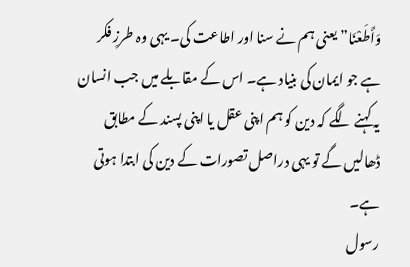وَأَطَعْنَا” یعنی ہم نے سنا اور اطاعت کی۔ یہی وہ طرزِ فکر ہے جو ایمان کی بنیاد ہے۔ اس کے مقابلے میں جب انسان یہ کہنے لگے کہ دین کو ہم اپنی عقل یا اپنی پسند کے مطابق ڈھالیں گے تو یہی دراصل تصورات کے دین کی ابتدا ہوتی ہے۔
رسول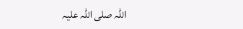اللہ صلی اللہ علیہ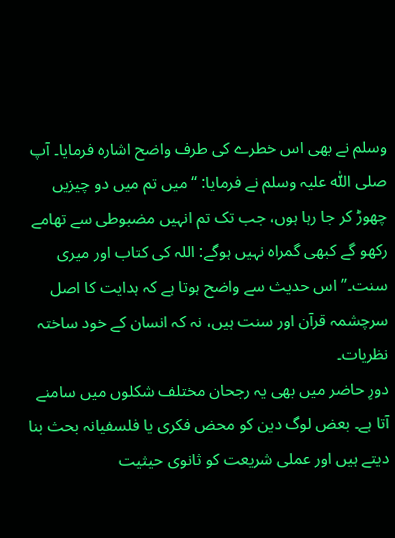وسلم نے بھی اس خطرے کی طرف واضح اشارہ فرمایا۔ آپ صلی اللّٰہ علیہ وسلم نے فرمایا: “میں تم میں دو چیزیں چھوڑ کر جا رہا ہوں، جب تک تم انہیں مضبوطی سے تھامے رکھو گے کبھی گمراہ نہیں ہوگے: اللہ کی کتاب اور میری سنت۔” اس حدیث سے واضح ہوتا ہے کہ ہدایت کا اصل سرچشمہ قرآن اور سنت ہیں، نہ کہ انسان کے خود ساختہ نظریات۔
دورِ حاضر میں بھی یہ رجحان مختلف شکلوں میں سامنے آتا ہے۔ بعض لوگ دین کو محض فکری یا فلسفیانہ بحث بنا دیتے ہیں اور عملی شریعت کو ثانوی حیثیت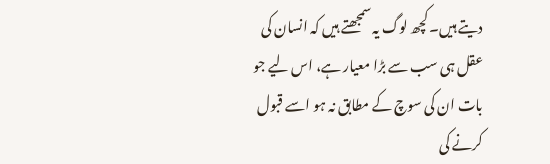دیتے ہیں۔ کچھ لوگ یہ سمجھتے ہیں کہ انسان کی عقل ہی سب سے بڑا معیار ہے، اس لیے جو بات ان کی سوچ کے مطابق نہ ہو اسے قبول کرنے کی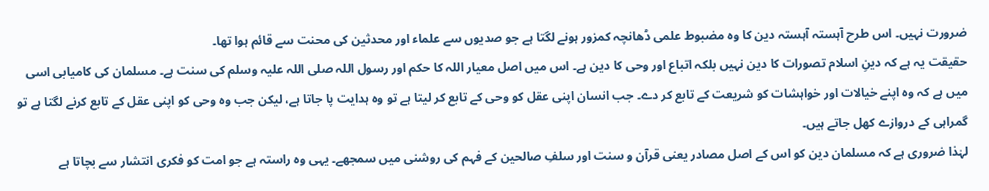ضرورت نہیں۔ اس طرح آہستہ آہستہ دین کا وہ مضبوط علمی ڈھانچہ کمزور ہونے لگتا ہے جو صدیوں سے علماء اور محدثین کی محنت سے قائم ہوا تھا۔
حقیقت یہ ہے کہ دینِ اسلام تصورات کا دین نہیں بلکہ اتباع اور وحی کا دین ہے۔ اس میں اصل معیار اللہ کا حکم اور رسول اللہ صلی اللہ علیہ وسلم کی سنت ہے۔ مسلمان کی کامیابی اسی میں ہے کہ وہ اپنے خیالات اور خواہشات کو شریعت کے تابع کر دے۔ جب انسان اپنی عقل کو وحی کے تابع کر لیتا ہے تو وہ ہدایت پا جاتا ہے، لیکن جب وہ وحی کو اپنی عقل کے تابع کرنے لگتا ہے تو گمراہی کے دروازے کھل جاتے ہیں۔
لہٰذا ضروری ہے کہ مسلمان دین کو اس کے اصل مصادر یعنی قرآن و سنت اور سلفِ صالحین کے فہم کی روشنی میں سمجھے۔ یہی وہ راستہ ہے جو امت کو فکری انتشار سے بچاتا ہے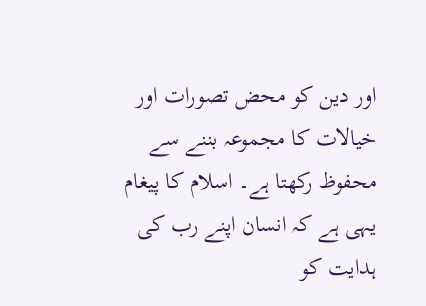اور دین کو محض تصورات اور خیالات کا مجموعہ بننے سے محفوظ رکھتا ہے۔ اسلام کا پیغام یہی ہے کہ انسان اپنے رب کی ہدایت کو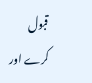قبول کرے اور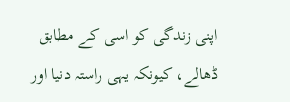اپنی زندگی کو اسی کے مطابق ڈھالے، کیونکہ یہی راستہ دنیا اور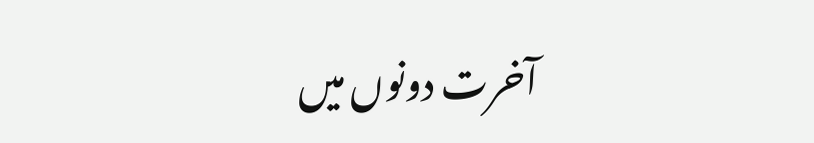آخرت دونوں میں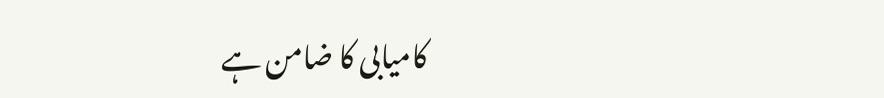کامیابی کا ضامن ہے